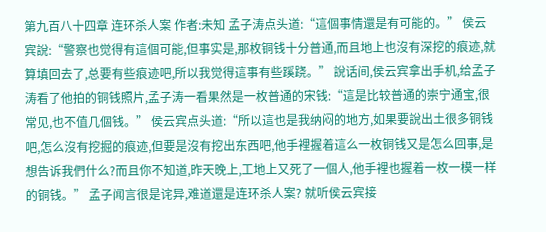第九百八十四章 连环杀人案 作者:未知 孟子涛点头道:“這個事情還是有可能的。” 侯云宾說:“警察也觉得有這個可能,但事实是,那枚铜钱十分普通,而且地上也沒有深挖的痕迹,就算填回去了,总要有些痕迹吧,所以我觉得這事有些蹊跷。” 說话间,侯云宾拿出手机,给孟子涛看了他拍的铜钱照片,孟子涛一看果然是一枚普通的宋钱:“這是比较普通的崇宁通宝,很常见,也不值几個钱。” 侯云宾点头道:“所以這也是我纳闷的地方,如果要說出土很多铜钱吧,怎么沒有挖掘的痕迹,但要是沒有挖出东西吧,他手裡握着這么一枚铜钱又是怎么回事,是想告诉我們什么?而且你不知道,昨天晚上,工地上又死了一個人,他手裡也握着一枚一模一样的铜钱。” 孟子闻言很是诧异,难道還是连环杀人案? 就听侯云宾接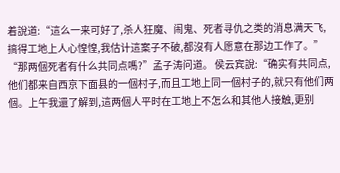着說道:“這么一来可好了,杀人狂魔、闹鬼、死者寻仇之类的消息满天飞,搞得工地上人心惶惶,我估计這案子不破,都沒有人愿意在那边工作了。” “那两個死者有什么共同点嗎?”孟子涛问道。 侯云宾說:“确实有共同点,他们都来自西京下面县的一個村子,而且工地上同一個村子的,就只有他们两個。上午我還了解到,這两個人平时在工地上不怎么和其他人接触,更别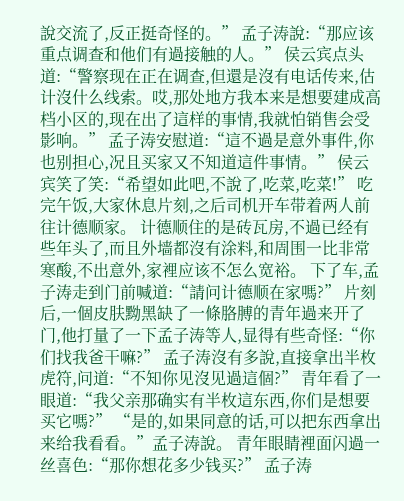說交流了,反正挺奇怪的。” 孟子涛說:“那应该重点调查和他们有過接触的人。” 侯云宾点头道:“警察现在正在调查,但還是沒有电话传来,估计沒什么线索。哎,那处地方我本来是想要建成高档小区的,现在出了這样的事情,我就怕销售会受影响。” 孟子涛安慰道:“這不過是意外事件,你也别担心,况且买家又不知道這件事情。” 侯云宾笑了笑:“希望如此吧,不說了,吃菜,吃菜!” 吃完午饭,大家休息片刻,之后司机开车带着两人前往计德顺家。 计德顺住的是砖瓦房,不過已经有些年头了,而且外墙都沒有涂料,和周围一比非常寒酸,不出意外,家裡应该不怎么宽裕。 下了车,孟子涛走到门前喊道:“請问计德顺在家嗎?” 片刻后,一個皮肤黝黑缺了一條胳膊的青年過来开了门,他打量了一下孟子涛等人,显得有些奇怪:“你们找我爸干嘛?” 孟子涛沒有多說,直接拿出半枚虎符,问道:“不知你见沒见過這個?” 青年看了一眼道:“我父亲那确实有半枚這东西,你们是想要买它嗎?” “是的,如果同意的话,可以把东西拿出来给我看看。”孟子涛說。 青年眼睛裡面闪過一丝喜色:“那你想花多少钱买?” 孟子涛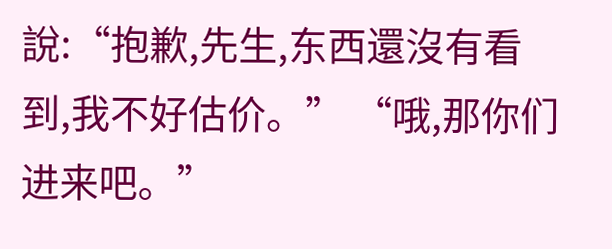說:“抱歉,先生,东西還沒有看到,我不好估价。” “哦,那你们进来吧。”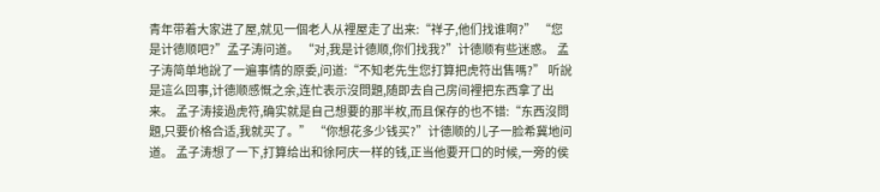青年带着大家进了屋,就见一個老人从裡屋走了出来:“祥子,他们找谁啊?” “您是计德顺吧?”孟子涛问道。 “对,我是计德顺,你们找我?”计德顺有些迷惑。 孟子涛简单地說了一遍事情的原委,问道:“不知老先生您打算把虎符出售嗎?” 听說是這么回事,计德顺感慨之余,连忙表示沒問題,随即去自己房间裡把东西拿了出来。 孟子涛接過虎符,确实就是自己想要的那半枚,而且保存的也不错:“东西沒問題,只要价格合适,我就买了。” “你想花多少钱买?”计德顺的儿子一脸希冀地问道。 孟子涛想了一下,打算给出和徐阿庆一样的钱,正当他要开口的时候,一旁的侯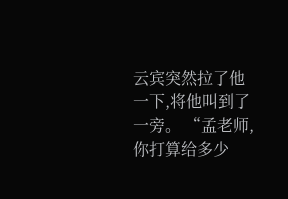云宾突然拉了他一下,将他叫到了一旁。 “孟老师,你打算给多少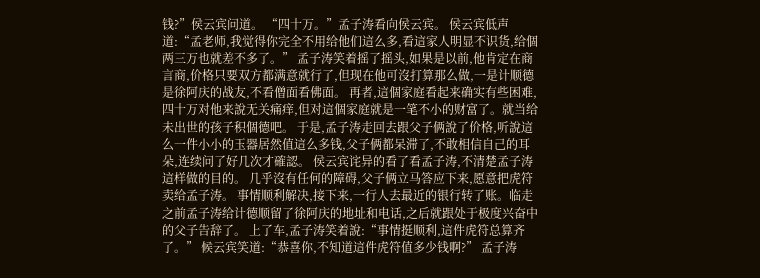钱?”侯云宾问道。 “四十万。”孟子涛看向侯云宾。 侯云宾低声道:“孟老师,我觉得你完全不用给他们這么多,看這家人明显不识货,给個两三万也就差不多了。” 孟子涛笑着摇了摇头,如果是以前,他肯定在商言商,价格只要双方都满意就行了,但现在他可沒打算那么做,一是计顺德是徐阿庆的战友,不看僧面看佛面。 再者,這個家庭看起来确实有些困难,四十万对他来說无关痛痒,但对這個家庭就是一笔不小的财富了。就当给未出世的孩子积個德吧。 于是,孟子涛走回去跟父子俩說了价格,听說這么一件小小的玉器居然值這么多钱,父子俩都呆滞了,不敢相信自己的耳朵,连续问了好几次才確認。 侯云宾诧异的看了看孟子涛,不清楚孟子涛這样做的目的。 几乎沒有任何的障碍,父子俩立马答应下来,愿意把虎符卖给孟子涛。 事情顺利解决,接下来,一行人去最近的银行转了账。临走之前孟子涛给计德顺留了徐阿庆的地址和电话,之后就跟处于极度兴奋中的父子告辞了。 上了车,孟子涛笑着說:“事情挺顺利,這件虎符总算齐了。” 候云宾笑道:“恭喜你,不知道這件虎符值多少钱啊?” 孟子涛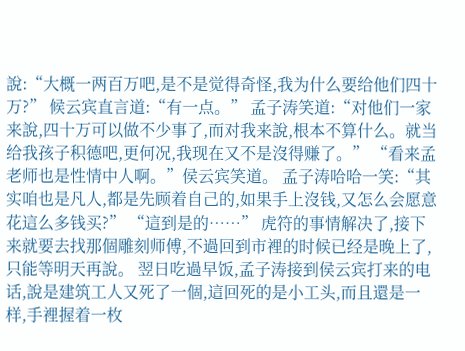說:“大概一两百万吧,是不是觉得奇怪,我为什么要给他们四十万?” 候云宾直言道:“有一点。” 孟子涛笑道:“对他们一家来說,四十万可以做不少事了,而对我来說,根本不算什么。就当给我孩子积德吧,更何况,我现在又不是沒得赚了。” “看来孟老师也是性情中人啊。”侯云宾笑道。 孟子涛哈哈一笑:“其实咱也是凡人,都是先顾着自己的,如果手上沒钱,又怎么会愿意花這么多钱买?” “這到是的……” 虎符的事情解决了,接下来就要去找那個雕刻师傅,不過回到市裡的时候已经是晚上了,只能等明天再說。 翌日吃過早饭,孟子涛接到侯云宾打来的电话,說是建筑工人又死了一個,這回死的是小工头,而且還是一样,手裡握着一枚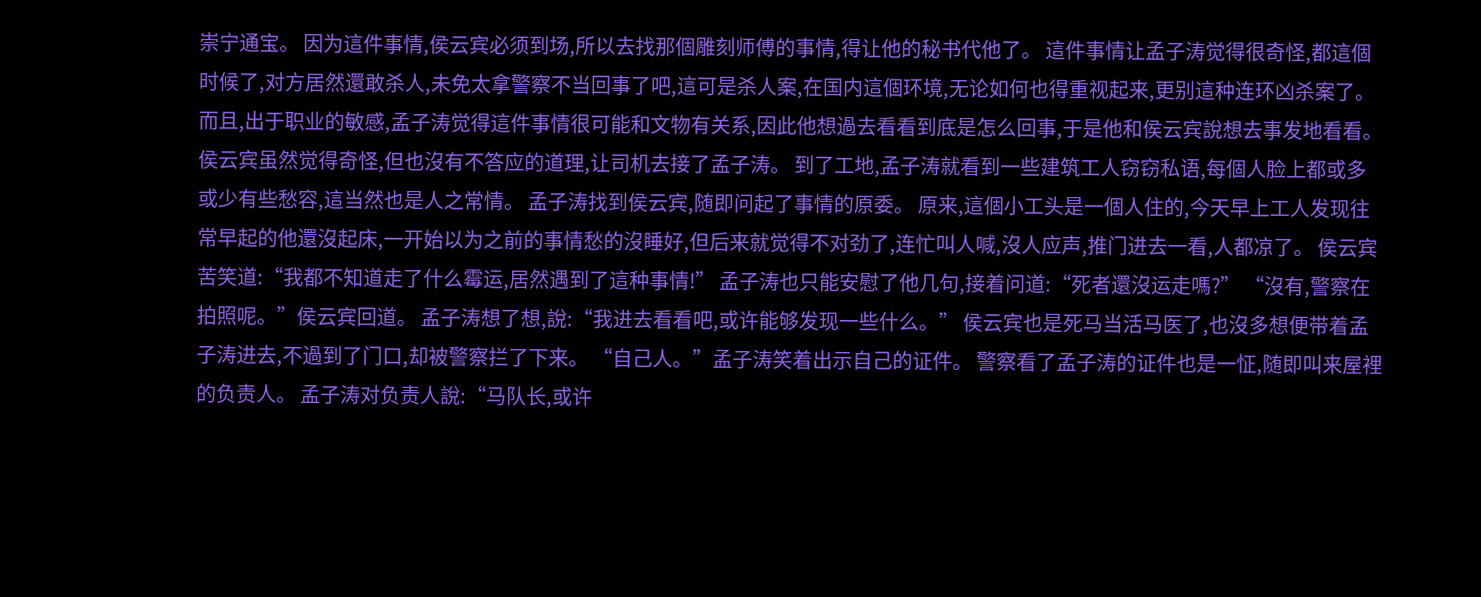崇宁通宝。 因为這件事情,侯云宾必须到场,所以去找那個雕刻师傅的事情,得让他的秘书代他了。 這件事情让孟子涛觉得很奇怪,都這個时候了,对方居然還敢杀人,未免太拿警察不当回事了吧,這可是杀人案,在国内這個环境,无论如何也得重视起来,更别這种连环凶杀案了。 而且,出于职业的敏感,孟子涛觉得這件事情很可能和文物有关系,因此他想過去看看到底是怎么回事,于是他和侯云宾說想去事发地看看。 侯云宾虽然觉得奇怪,但也沒有不答应的道理,让司机去接了孟子涛。 到了工地,孟子涛就看到一些建筑工人窃窃私语,每個人脸上都或多或少有些愁容,這当然也是人之常情。 孟子涛找到侯云宾,随即问起了事情的原委。 原来,這個小工头是一個人住的,今天早上工人发现往常早起的他還沒起床,一开始以为之前的事情愁的沒睡好,但后来就觉得不对劲了,连忙叫人喊,沒人应声,推门进去一看,人都凉了。 侯云宾苦笑道:“我都不知道走了什么霉运,居然遇到了這种事情!” 孟子涛也只能安慰了他几句,接着问道:“死者還沒运走嗎?” “沒有,警察在拍照呢。”侯云宾回道。 孟子涛想了想,說:“我进去看看吧,或许能够发现一些什么。” 侯云宾也是死马当活马医了,也沒多想便带着孟子涛进去,不過到了门口,却被警察拦了下来。 “自己人。”孟子涛笑着出示自己的证件。 警察看了孟子涛的证件也是一怔,随即叫来屋裡的负责人。 孟子涛对负责人說:“马队长,或许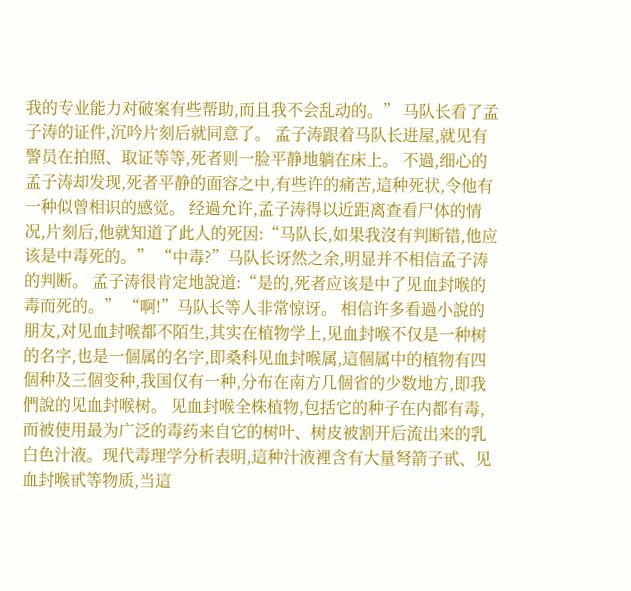我的专业能力对破案有些帮助,而且我不会乱动的。” 马队长看了孟子涛的证件,沉吟片刻后就同意了。 孟子涛跟着马队长进屋,就见有警员在拍照、取证等等,死者则一脸平静地躺在床上。 不過,细心的孟子涛却发现,死者平静的面容之中,有些许的痛苦,這种死状,令他有一种似曾相识的感觉。 经過允许,孟子涛得以近距离查看尸体的情况,片刻后,他就知道了此人的死因:“马队长,如果我沒有判断错,他应该是中毒死的。” “中毒?”马队长讶然之余,明显并不相信孟子涛的判断。 孟子涛很肯定地說道:“是的,死者应该是中了见血封喉的毒而死的。” “啊!”马队长等人非常惊讶。 相信许多看過小說的朋友,对见血封喉都不陌生,其实在植物学上,见血封喉不仅是一种树的名字,也是一個属的名字,即桑科见血封喉属,這個属中的植物有四個种及三個变种,我国仅有一种,分布在南方几個省的少数地方,即我們說的见血封喉树。 见血封喉全株植物,包括它的种子在内都有毒,而被使用最为广泛的毒药来自它的树叶、树皮被割开后流出来的乳白色汁液。现代毒理学分析表明,這种汁液裡含有大量弩箭子甙、见血封喉甙等物质,当這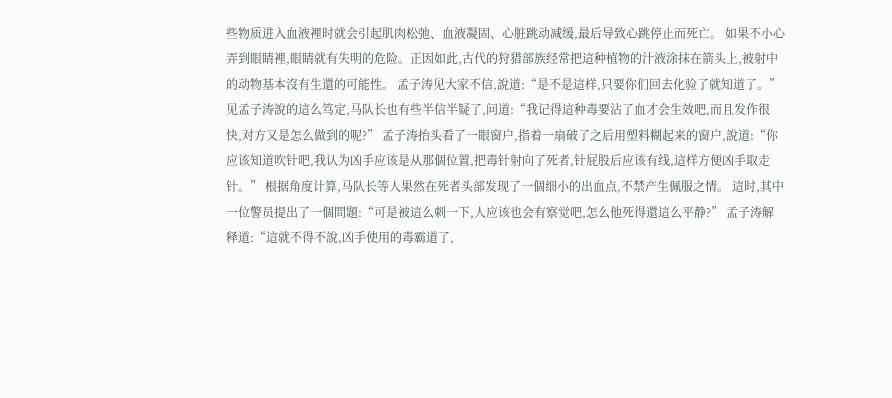些物质进入血液裡时就会引起肌肉松弛、血液凝固、心脏跳动减缓,最后导致心跳停止而死亡。 如果不小心弄到眼睛裡,眼睛就有失明的危险。正因如此,古代的狩猎部族经常把這种植物的汁液涂抹在箭头上,被射中的动物基本沒有生還的可能性。 孟子涛见大家不信,說道:“是不是這样,只要你们回去化验了就知道了。” 见孟子涛說的這么笃定,马队长也有些半信半疑了,问道:“我记得這种毒要沾了血才会生效吧,而且发作很快,对方又是怎么做到的呢?” 孟子涛抬头看了一眼窗户,指着一扇破了之后用塑料糊起来的窗户,說道:“你应该知道吹针吧,我认为凶手应该是从那個位置,把毒针射向了死者,针屁股后应该有线,這样方便凶手取走针。” 根据角度计算,马队长等人果然在死者头部发现了一個细小的出血点,不禁产生佩服之情。 這时,其中一位警员提出了一個問題:“可是被這么刺一下,人应该也会有察觉吧,怎么他死得還這么平静?” 孟子涛解释道:“這就不得不說,凶手使用的毒霸道了,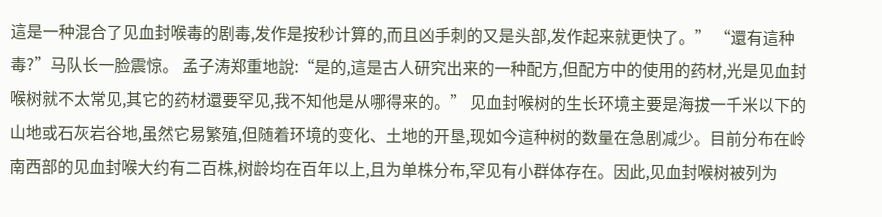這是一种混合了见血封喉毒的剧毒,发作是按秒计算的,而且凶手刺的又是头部,发作起来就更快了。” “還有這种毒?”马队长一脸震惊。 孟子涛郑重地說:“是的,這是古人研究出来的一种配方,但配方中的使用的药材,光是见血封喉树就不太常见,其它的药材還要罕见,我不知他是从哪得来的。” 见血封喉树的生长环境主要是海拔一千米以下的山地或石灰岩谷地,虽然它易繁殖,但随着环境的变化、土地的开垦,现如今這种树的数量在急剧减少。目前分布在岭南西部的见血封喉大约有二百株,树龄均在百年以上,且为单株分布,罕见有小群体存在。因此,见血封喉树被列为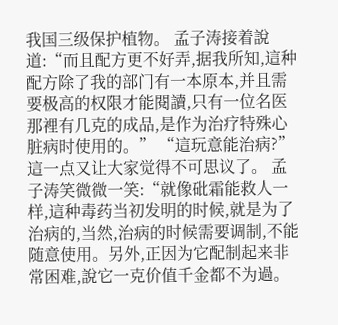我国三级保护植物。 孟子涛接着說道:“而且配方更不好弄,据我所知,這种配方除了我的部门有一本原本,并且需要极高的权限才能閱讀,只有一位名医那裡有几克的成品,是作为治疗特殊心脏病时使用的。” “這玩意能治病?”這一点又让大家觉得不可思议了。 孟子涛笑微微一笑:“就像砒霜能救人一样,這种毒药当初发明的时候,就是为了治病的,当然,治病的时候需要调制,不能随意使用。另外,正因为它配制起来非常困难,說它一克价值千金都不为過。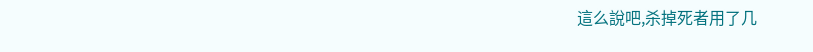這么說吧,杀掉死者用了几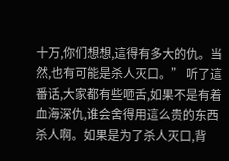十万,你们想想,這得有多大的仇。当然,也有可能是杀人灭口。” 听了這番话,大家都有些咂舌,如果不是有着血海深仇,谁会舍得用這么贵的东西杀人啊。如果是为了杀人灭口,背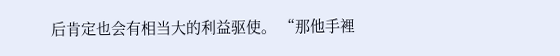后肯定也会有相当大的利益驱使。 “那他手裡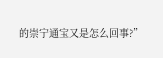的崇宁通宝又是怎么回事?”